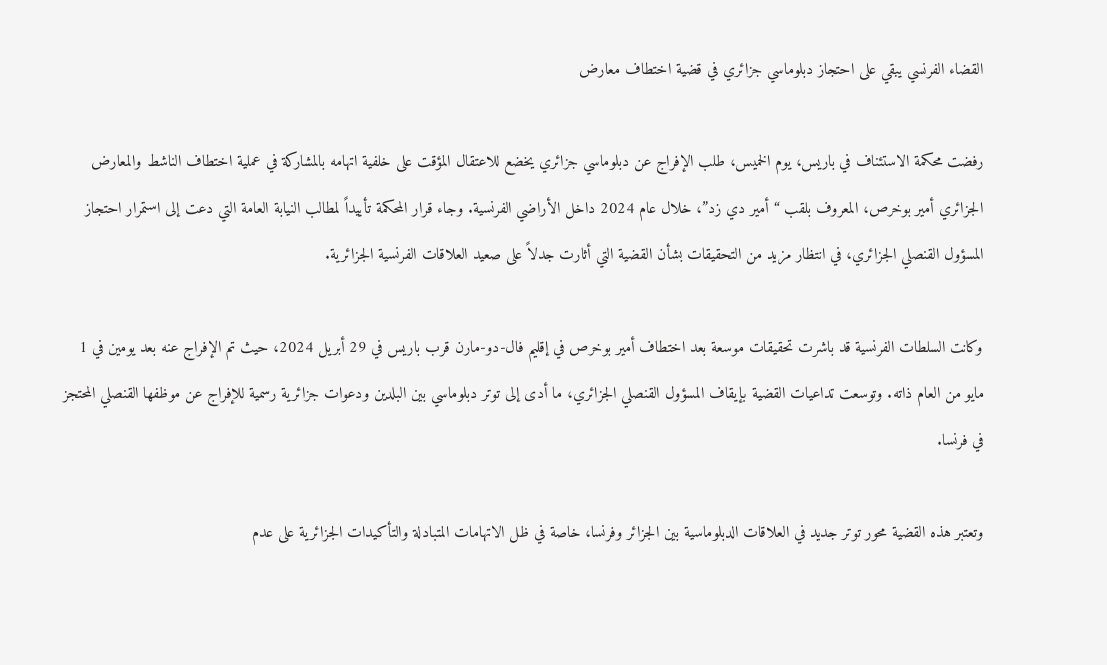القضاء الفرنسي يبقي على احتجاز دبلوماسي جزائري في قضية اختطاف معارض

رفضت محكمة الاستئناف في باريس، يوم الخميس، طلب الإفراج عن دبلوماسي جزائري يخضع للاعتقال المؤقت على خلفية اتهامه بالمشاركة في عملية اختطاف الناشط والمعارض الجزائري أمير بوخرص، المعروف بلقب “أمير دي زد”، خلال عام 2024 داخل الأراضي الفرنسية. وجاء قرار المحكمة تأييداً لمطالب النيابة العامة التي دعت إلى استمرار احتجاز المسؤول القنصلي الجزائري، في انتظار مزيد من التحقيقات بشأن القضية التي أثارت جدلاً على صعيد العلاقات الفرنسية الجزائرية.

وكانت السلطات الفرنسية قد باشرت تحقيقات موسعة بعد اختطاف أمير بوخرص في إقليم فال-دو-مارن قرب باريس في 29 أبريل 2024، حيث تم الإفراج عنه بعد يومين في 1 مايو من العام ذاته. وتوسعت تداعيات القضية بإيقاف المسؤول القنصلي الجزائري، ما أدى إلى توتر دبلوماسي بين البلدين ودعوات جزائرية رسمية للإفراج عن موظفها القنصلي المحتجز في فرنسا.

وتعتبر هذه القضية محور توتر جديد في العلاقات الدبلوماسية بين الجزائر وفرنسا، خاصة في ظل الاتهامات المتبادلة والتأكيدات الجزائرية على عدم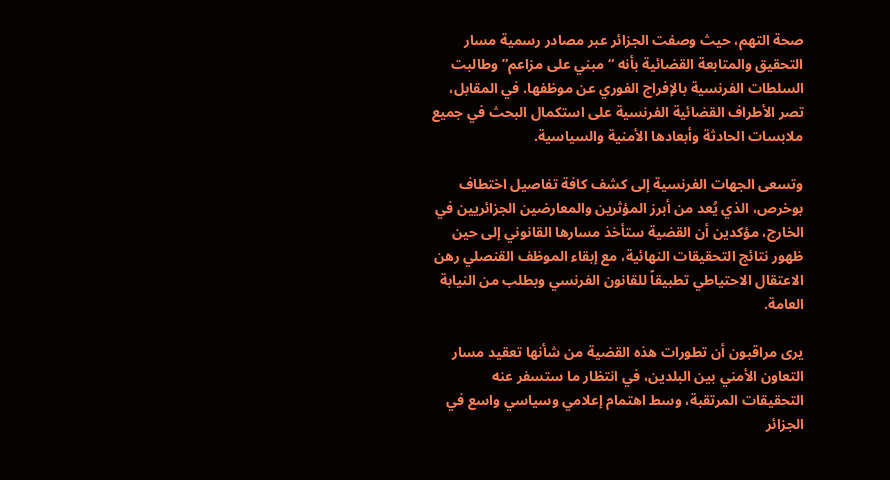صحة التهم، حيث وصفت الجزائر عبر مصادر رسمية مسار التحقيق والمتابعة القضائية بأنه “مبني على مزاعم” وطالبت السلطات الفرنسية بالإفراج الفوري عن موظفها. في المقابل، تصر الأطراف القضائية الفرنسية على استكمال البحث في جميع ملابسات الحادثة وأبعادها الأمنية والسياسية.

وتسعى الجهات الفرنسية إلى كشف كافة تفاصيل اختطاف بوخرص، الذي يُعد من أبرز المؤثرين والمعارضين الجزائريين في الخارج، مؤكدين أن القضية ستأخذ مسارها القانوني إلى حين ظهور نتائج التحقيقات النهائية، مع إبقاء الموظف القنصلي رهن الاعتقال الاحتياطي تطبيقاً للقانون الفرنسي وبطلب من النيابة العامة.

يرى مراقبون أن تطورات هذه القضية من شأنها تعقيد مسار التعاون الأمني بين البلدين، في انتظار ما ستسفر عنه التحقيقات المرتقبة، وسط اهتمام إعلامي وسياسي واسع في الجزائر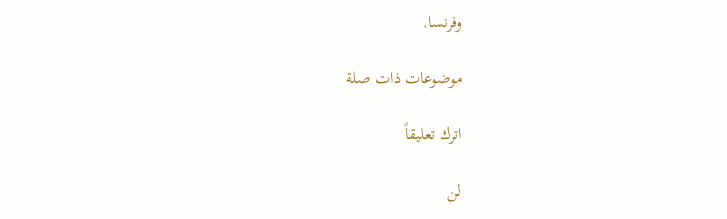وفرنسا.

موضوعات ذات صلة

اترك تعليقاً

لن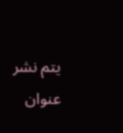يتم نشر عنوان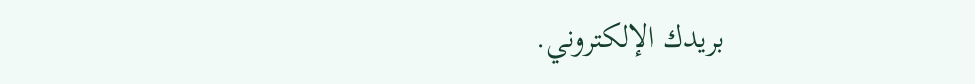بريدك الإلكتروني.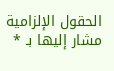الحقول الإلزامية مشار إليها بـ *